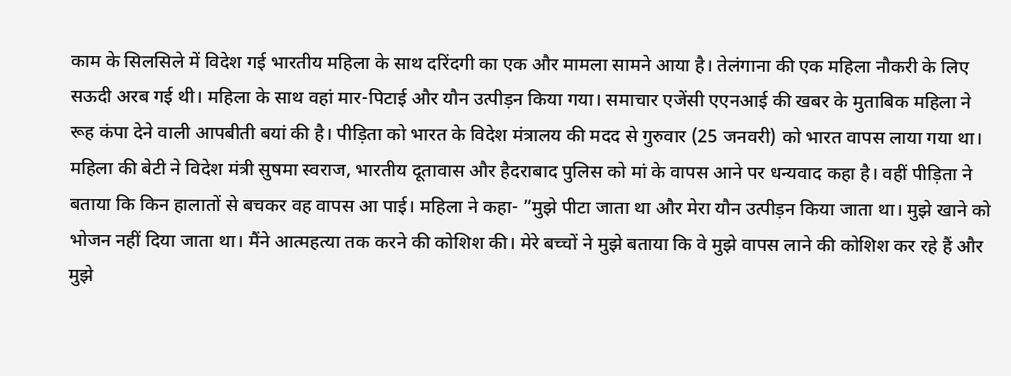काम के सिलसिले में विदेश गई भारतीय महिला के साथ दरिंदगी का एक और मामला सामने आया है। तेलंगाना की एक महिला नौकरी के लिए सऊदी अरब गई थी। महिला के साथ वहां मार-पिटाई और यौन उत्पीड़न किया गया। समाचार एजेंसी एएनआई की खबर के मुताबिक महिला ने रूह कंपा देने वाली आपबीती बयां की है। पीड़िता को भारत के विदेश मंत्रालय की मदद से गुरुवार (25 जनवरी) को भारत वापस लाया गया था। महिला की बेटी ने विदेश मंत्री सुषमा स्वराज, भारतीय दूतावास और हैदराबाद पुलिस को मां के वापस आने पर धन्यवाद कहा है। वहीं पीड़िता ने बताया कि किन हालातों से बचकर वह वापस आ पाई। महिला ने कहा- ”मुझे पीटा जाता था और मेरा यौन उत्पीड़न किया जाता था। मुझे खाने को भोजन नहीं दिया जाता था। मैंने आत्महत्या तक करने की कोशिश की। मेरे बच्चों ने मुझे बताया कि वे मुझे वापस लाने की कोशिश कर रहे हैं और मुझे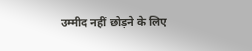उम्मीद नहीं छोड़ने के लिए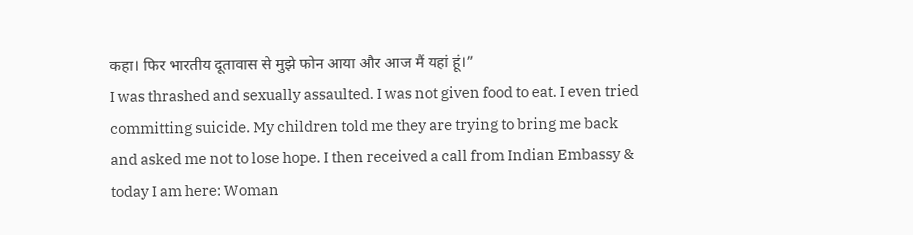कहा। फिर भारतीय दूतावास से मुझे फोन आया और आज मैं यहां हूं।”
I was thrashed and sexually assaulted. I was not given food to eat. I even tried committing suicide. My children told me they are trying to bring me back and asked me not to lose hope. I then received a call from Indian Embassy & today I am here: Woman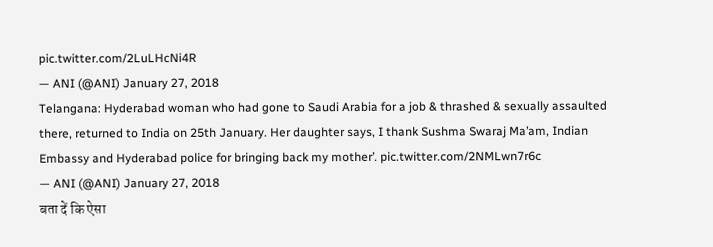pic.twitter.com/2LuLHcNi4R
— ANI (@ANI) January 27, 2018
Telangana: Hyderabad woman who had gone to Saudi Arabia for a job & thrashed & sexually assaulted there, returned to India on 25th January. Her daughter says, I thank Sushma Swaraj Ma’am, Indian Embassy and Hyderabad police for bringing back my mother’. pic.twitter.com/2NMLwn7r6c
— ANI (@ANI) January 27, 2018
बता दें कि ऐसा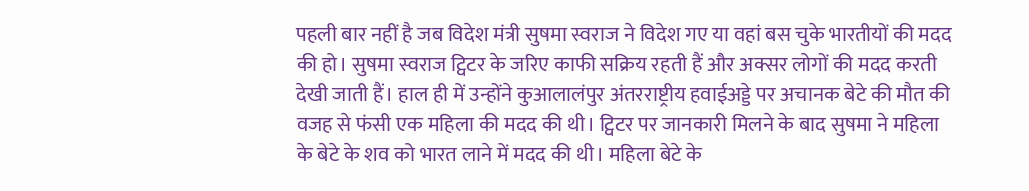पहली बार नहीं है जब विदेश मंत्री सुषमा स्वराज ने विदेश गए या वहां बस चुके भारतीयों की मदद की हो। सुषमा स्वराज ट्विटर के जरिए काफी सक्रिय रहती हैं और अक्सर लोगों की मदद करती देखी जाती हैं। हाल ही में उन्होंने कुआलालंपुर अंतरराष्ट्रीय हवाईअड्डे पर अचानक बेटे की मौत की वजह से फंसी एक महिला की मदद की थी। ट्विटर पर जानकारी मिलने के बाद सुषमा ने महिला के बेटे के शव को भारत लाने में मदद की थी। महिला बेटे के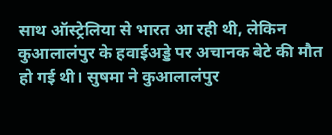साथ ऑस्ट्रेलिया से भारत आ रही थी, लेकिन कुआलालंपुर के हवाईअड्डे पर अचानक बेटे की मौत हो गई थी। सुषमा ने कुआलालंपुर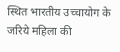स्थित भारतीय उच्चायोग के जरिये महिला की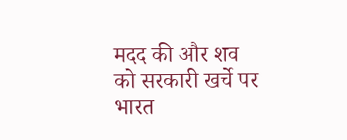मदद की और शव को सरकारी खर्चे पर भारत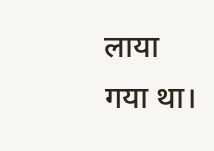लाया गया था।